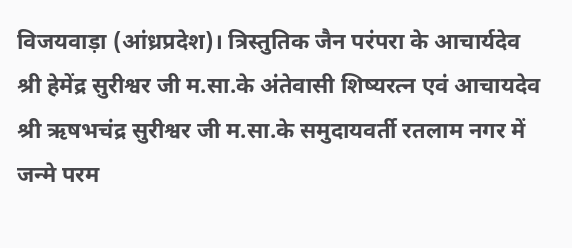विजयवाड़ा (आंध्रप्रदेश)। त्रिस्तुतिक जैन परंपरा के आचार्यदेव श्री हेमेंद्र सुरीश्वर जी म.सा.के अंतेवासी शिष्यरत्न एवं आचायदेव श्री ऋषभचंद्र सुरीश्वर जी म.सा.के समुदायवर्ती रतलाम नगर में जन्मे परम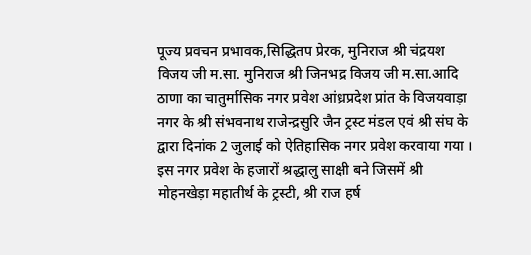पूज्य प्रवचन प्रभावक,सिद्धितप प्रेरक, मुनिराज श्री चंद्रयश विजय जी म.सा. मुनिराज श्री जिनभद्र विजय जी म.सा.आदि ठाणा का चातुर्मासिक नगर प्रवेश आंध्रप्रदेश प्रांत के विजयवाड़ा नगर के श्री संभवनाथ राजेन्द्रसुरि जैन ट्रस्ट मंडल एवं श्री संघ के द्वारा दिनांक 2 जुलाई को ऐतिहासिक नगर प्रवेश करवाया गया ।
इस नगर प्रवेश के हजारों श्रद्धालु साक्षी बने जिसमें श्री मोहनखेड़ा महातीर्थ के ट्रस्टी, श्री राज हर्ष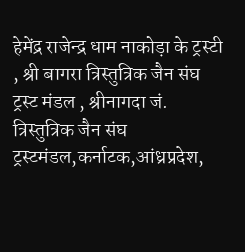हेमेंद्र राजेन्द्र धाम नाकोड़ा के ट्रस्टी , श्री बागरा त्रिस्तुत्रिक जैन संघ ट्रस्ट मंडल , श्रीनागदा जं. त्रिस्तुत्रिक जैन संघ ट्रस्टमंडल,कर्नाटक,आंध्रप्रदेश,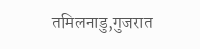तमिलनाडु,गुजरात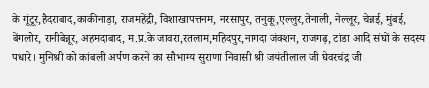के गूंटूर,हैदराबाद,काकीनाड़ा, राजमहेंद्री, विशाखापत्तनम, नरसापुर, तनुकू,एल्लुर,तेनाली, नेल्लूर, चेन्नई, मुंबई, बेंगलोर, रानीबेन्नूर, अहमदाबाद, म.प्र.के जावरा,रतलाम,महिदपुर,नागदा जंक्शन, राजगढ़, टांडा आदि संघों के सदस्य पधारे। मुनिश्री को कांबली अर्पण करने का सौभाग्य सुराणा निवासी श्री जयंतीलाल जी घेवरचंद्र जी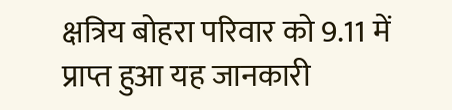क्षत्रिय बोहरा परिवार को 9.11 में प्राप्त हुआ यह जानकारी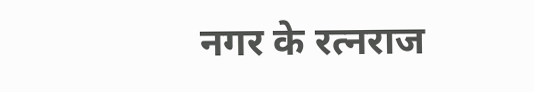नगर के रत्नराज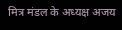मित्र मंडल के अध्यक्ष अजय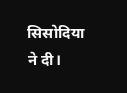सिसोदिया ने दी।